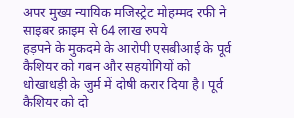अपर मुख्य न्यायिक मजिस्ट्रेट मोहम्मद रफी ने साइबर क्राइम से 64 लाख रुपये
हड़पने के मुकदमे के आरोपी एसबीआई के पूर्व कैशियर को गबन और सहयोगियों को
धोखाधड़ी के जुर्म में दोषी करार दिया है। पूर्व कैशियर को दो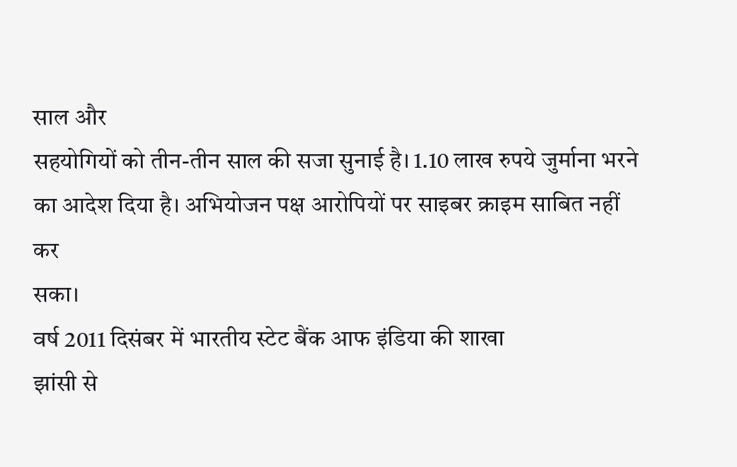साल और
सहयोगियों को तीन-तीन साल की सजा सुनाई है। 1.10 लाख रुपये जुर्माना भरने
का आदेश दिया है। अभियोजन पक्ष आरोपियों पर साइबर क्राइम साबित नहीं कर
सका।
वर्ष 2011 दिसंबर में भारतीय स्टेट बैंक आफ इंडिया की शाखा
झांसी से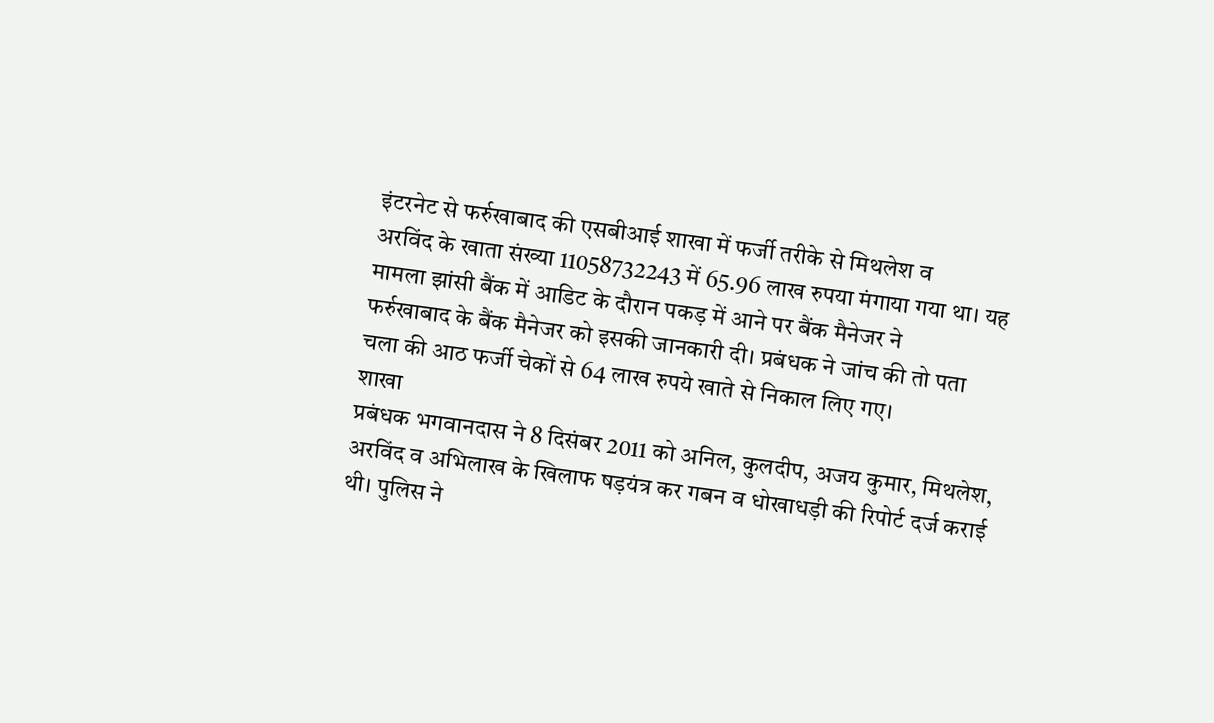इंटरनेट से फर्रुखाबाद की एसबीआई शाखा में फर्जी तरीके से मिथलेश व
अरविंद के खाता संख्या 11058732243 में 65.96 लाख रुपया मंगाया गया था। यह
मामला झांसी बैंक में आडिट के दौरान पकड़ में आने पर बैंक मैनेजर ने
फर्रुखाबाद के बैंक मैनेजर को इसकी जानकारी दी। प्रबंधक ने जांच की तो पता
चला की आठ फर्जी चेकों से 64 लाख रुपये खाते से निकाल लिए गए।
शाखा
प्रबंधक भगवानदास ने 8 दिसंबर 2011 को अनिल, कुलदीप, अजय कुमार, मिथलेश,
अरविंद व अभिलाख के खिलाफ षड़यंत्र कर गबन व धोखाधड़ी की रिपोर्ट दर्ज कराई
थी। पुलिस ने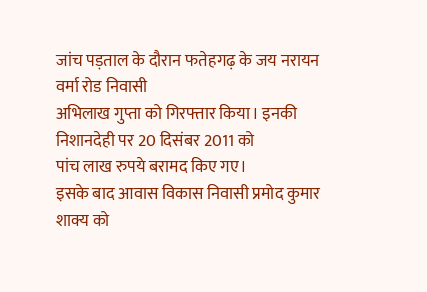जांच पड़ताल के दौरान फतेहगढ़ के जय नरायन वर्मा रोड निवासी
अभिलाख गुप्ता को गिरफ्तार किया। इनकी निशानदेही पर 20 दिसंबर 2011 को
पांच लाख रुपये बरामद किए गए।
इसके बाद आवास विकास निवासी प्रमोद कुमार
शाक्य को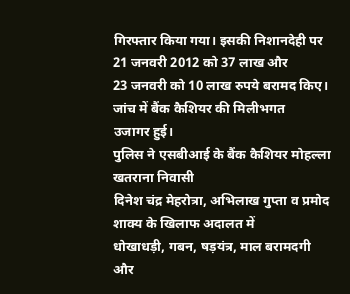गिरफ्तार किया गया। इसकी निशानदेही पर 21 जनवरी 2012 को 37 लाख और
23 जनवरी को 10 लाख रुपये बरामद किए। जांच में बैंक कैशियर की मिलीभगत
उजागर हुई।
पुलिस ने एसबीआई के बैंक कैशियर मोहल्ला खतराना निवासी
दिनेश चंद्र मेहरोत्रा, अभिलाख गुप्ता व प्रमोद शाक्य के खिलाफ अदालत में
धोखाधड़ी, गबन, षड़यंत्र, माल बरामदगी और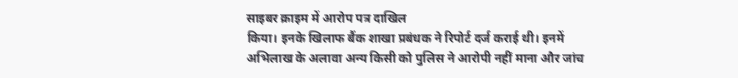साइबर क्राइम में आरोप पत्र दाखिल
किया। इनके खिलाफ बैंक शाखा प्रबंधक ने रिपोर्ट दर्ज कराई थी। इनमें
अभिलाख के अलावा अन्य किसी को पुलिस ने आरोपी नहीं माना और जांच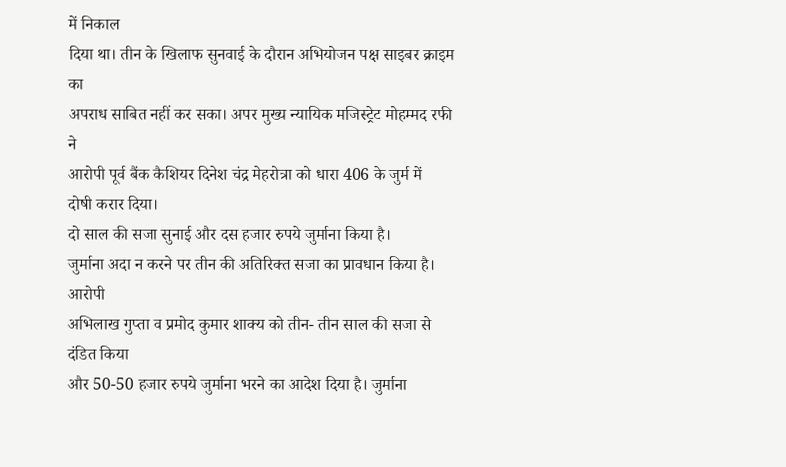में निकाल
दिया था। तीन के खिलाफ सुनवाई के दौरान अभियोजन पक्ष साइबर क्राइम का
अपराध साबित नहीं कर सका। अपर मुख्य न्यायिक मजिस्ट्रेट मोहम्मद रफी ने
आरोपी पूर्व बैंक कैशियर दिनेश चंद्र मेहरोत्रा को धारा 406 के जुर्म में
दोषी करार दिया।
दो साल की सजा सुनाई और दस हजार रुपये जुर्माना किया है।
जुर्माना अदा न करने पर तीन की अतिरिक्त सजा का प्रावधान किया है। आरोपी
अभिलाख गुप्ता व प्रमोद कुमार शाक्य को तीन- तीन साल की सजा से दंडित किया
और 50-50 हजार रुपये जुर्माना भरने का आदेश दिया है। जुर्माना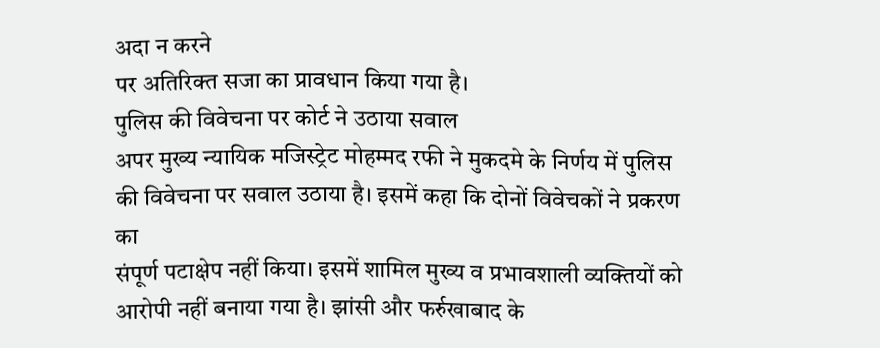अदा न करने
पर अतिरिक्त सजा का प्रावधान किया गया है।
पुलिस की विवेचना पर कोर्ट ने उठाया सवाल
अपर मुख्य न्यायिक मजिस्ट्रेट मोहम्मद रफी ने मुकदमे के निर्णय में पुलिस
की विवेचना पर सवाल उठाया है। इसमें कहा कि दोनों विवेचकों ने प्रकरण का
संपूर्ण पटाक्षेप नहीं किया। इसमें शामिल मुख्य व प्रभावशाली व्यक्तियों को
आरोपी नहीं बनाया गया है। झांसी और फर्रुखाबाद के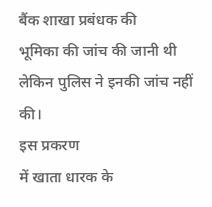बैंक शाखा प्रबंधक की
भूमिका की जांच की जानी थी लेकिन पुलिस ने इनकी जांच नहीं की।
इस प्रकरण
में खाता धारक के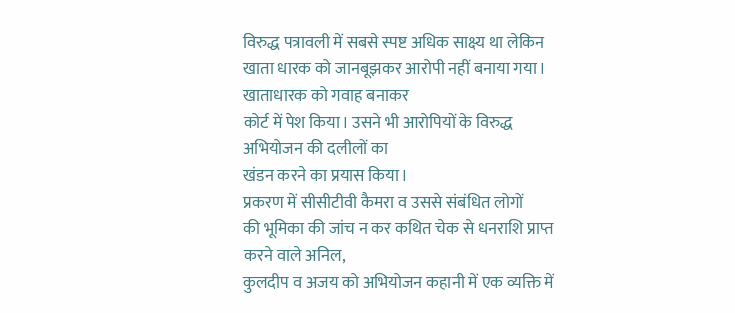विरुद्ध पत्रावली में सबसे स्पष्ट अधिक साक्ष्य था लेकिन
खाता धारक को जानबूझकर आरोपी नहीं बनाया गया। खाताधारक को गवाह बनाकर
कोर्ट में पेश किया। उसने भी आरोपियों के विरुद्ध अभियोजन की दलीलों का
खंडन करने का प्रयास किया।
प्रकरण में सीसीटीवी कैमरा व उससे संबंधित लोगों
की भूमिका की जांच न कर कथित चेक से धनराशि प्राप्त करने वाले अनिल,
कुलदीप व अजय को अभियोजन कहानी में एक व्यक्ति में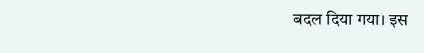बदल दिया गया। इस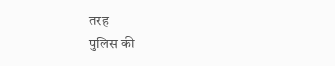तरह
पुलिस की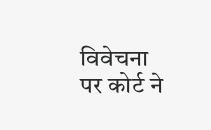विवेचना पर कोर्ट ने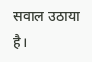सवाल उठाया है।